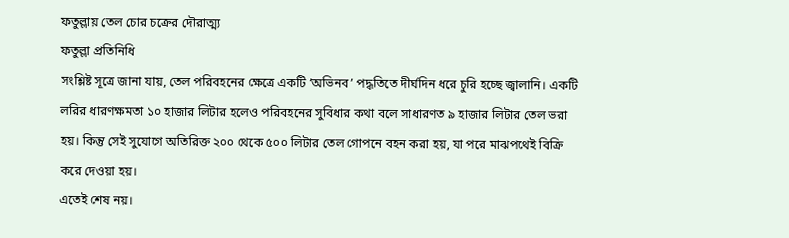ফতুল্লায় তেল চোর চক্রের দৌরাত্ম্য
ফতুল্লা প্রতিনিধি
সংশ্লিষ্ট সূত্রে জানা যায়, তেল পরিবহনের ক্ষেত্রে একটি ‘অভিনব’ পদ্ধতিতে দীর্ঘদিন ধরে চুরি হচ্ছে জ্বালানি। একটি লরির ধারণক্ষমতা ১০ হাজার লিটার হলেও পরিবহনের সুবিধার কথা বলে সাধারণত ৯ হাজার লিটার তেল ভরা হয়। কিন্তু সেই সুযোগে অতিরিক্ত ২০০ থেকে ৫০০ লিটার তেল গোপনে বহন করা হয়, যা পরে মাঝপথেই বিক্রি করে দেওয়া হয়।
এতেই শেষ নয়।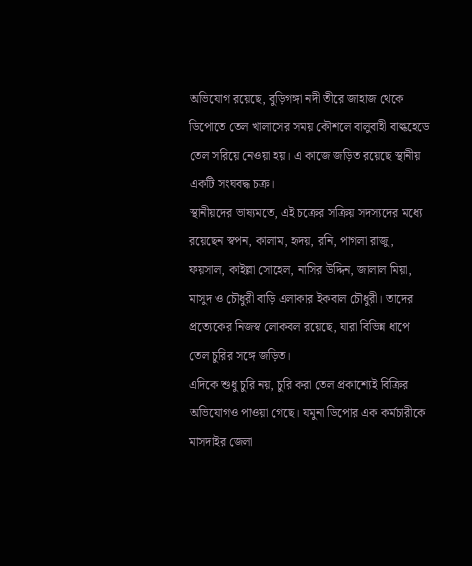অভিযোগ রয়েছে, বুড়িগঙ্গা নদী তীরে জাহাজ থেকে ডিপোতে তেল খালাসের সময় কৌশলে বালুবাহী বাল্কহেডে তেল সরিয়ে নেওয়া হয়। এ কাজে জড়িত রয়েছে স্থানীয় একটি সংঘবদ্ধ চক্র।
স্থানীয়দের ভাষ্যমতে, এই চক্রের সক্রিয় সদস্যদের মধ্যে রয়েছেন স্বপন, কালাম, হৃদয়, রনি, পাগলা রাজু, ফয়সাল, কাইল্লা সোহেল, নাসির উদ্দিন, জালাল মিয়া, মাসুদ ও চৌধুরী বাড়ি এলাকার ইকবাল চৌধুরী। তাদের প্রত্যেকের নিজস্ব লোকবল রয়েছে, যারা বিভিন্ন ধাপে তেল চুরির সঙ্গে জড়িত।
এদিকে শুধু চুরি নয়, চুরি করা তেল প্রকাশ্যেই বিক্রির অভিযোগও পাওয়া গেছে। যমুনা ডিপোর এক কর্মচারীকে মাসদাইর জেলা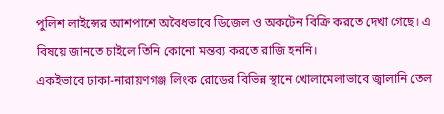পুলিশ লাইন্সের আশপাশে অবৈধভাবে ডিজেল ও অকটেন বিক্রি করতে দেখা গেছে। এ বিষয়ে জানতে চাইলে তিনি কোনো মন্তব্য করতে রাজি হননি।
একইভাবে ঢাকা-নারায়ণগঞ্জ লিংক রোডের বিভিন্ন স্থানে খোলামেলাভাবে জ্বালানি তেল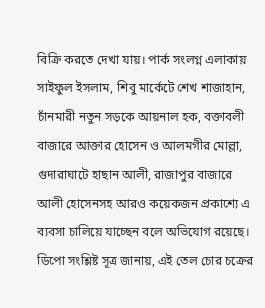বিক্রি করতে দেখা যায়। পার্ক সংলগ্ন এলাকায় সাইফুল ইসলাম, শিবু মার্কেটে শেখ শাজাহান, চাঁনমারী নতুন সড়কে আয়নাল হক, বক্তাবলী বাজারে আক্তার হোসেন ও আলমগীর মোল্লা, গুদারাঘাটে হাছান আলী, রাজাপুর বাজারে আলী হোসেনসহ আরও কয়েকজন প্রকাশ্যে এ ব্যবসা চালিয়ে যাচ্ছেন বলে অভিযোগ রয়েছে।
ডিপো সংশ্লিষ্ট সূত্র জানায়, এই তেল চোর চক্রের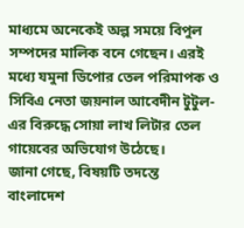মাধ্যমে অনেকেই অল্প সময়ে বিপুল সম্পদের মালিক বনে গেছেন। এরই মধ্যে যমুনা ডিপোর তেল পরিমাপক ও সিবিএ নেতা জয়নাল আবেদীন টুটুল-এর বিরুদ্ধে সোয়া লাখ লিটার তেল গায়েবের অভিযোগ উঠেছে।
জানা গেছে, বিষয়টি তদন্তে বাংলাদেশ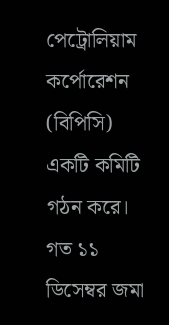পেট্রোলিয়াম কর্পোরেশন (বিপিসি) একটি কমিটি গঠন করে। গত ১১ ডিসেম্বর জমা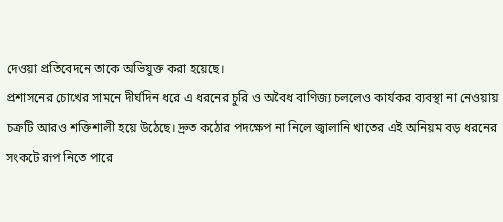দেওয়া প্রতিবেদনে তাকে অভিযুক্ত করা হয়েছে।
প্রশাসনের চোখের সামনে দীর্ঘদিন ধরে এ ধরনের চুরি ও অবৈধ বাণিজ্য চললেও কার্যকর ব্যবস্থা না নেওয়ায় চক্রটি আরও শক্তিশালী হয়ে উঠেছে। দ্রুত কঠোর পদক্ষেপ না নিলে জ্বালানি খাতের এই অনিয়ম বড় ধরনের সংকটে রূপ নিতে পারে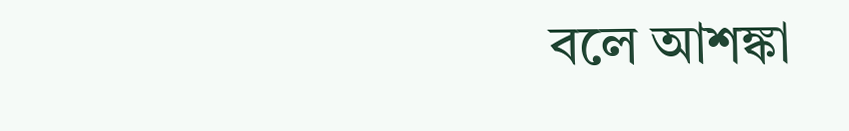বলে আশঙ্কা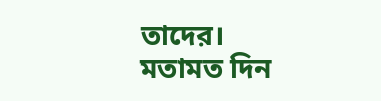তাদের।
মতামত দিন